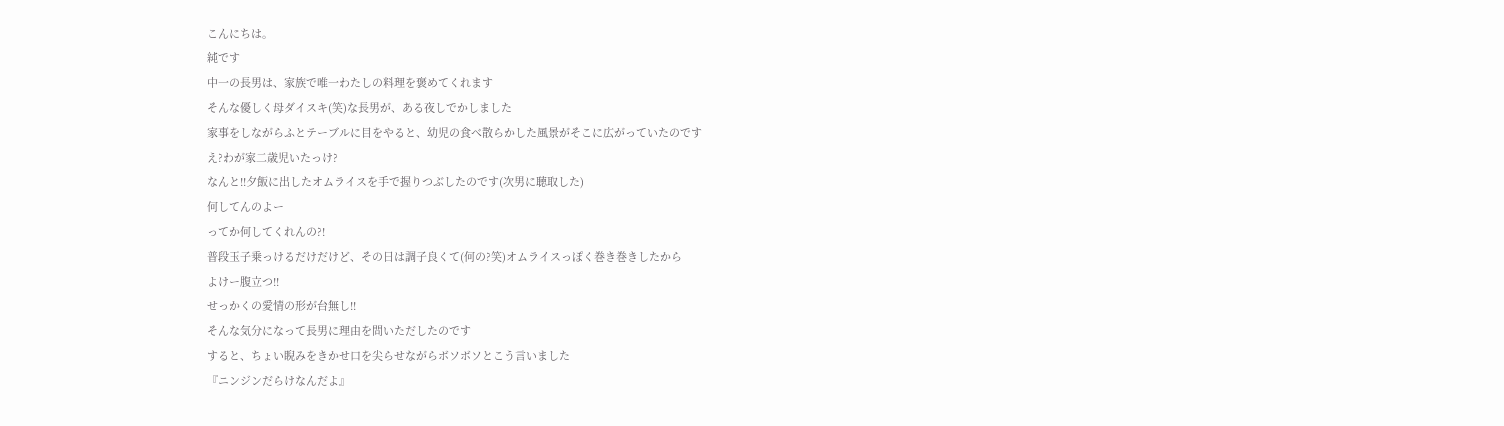こんにちは。
純です
中一の長男は、家族で唯一わたしの料理を褒めてくれます
そんな優しく母ダイスキ(笑)な長男が、ある夜しでかしました
家事をしながらふとテーブルに目をやると、幼児の食べ散らかした風景がそこに広がっていたのです
え?わが家二歳児いたっけ?
なんと!!夕飯に出したオムライスを手で握りつぶしたのです(次男に聴取した)
何してんのよー
ってか何してくれんの?!
普段玉子乗っけるだけだけど、その日は調子良くて(何の?笑)オムライスっぽく巻き巻きしたから
よけー腹立つ!!
せっかくの愛情の形が台無し!!
そんな気分になって長男に理由を問いただしたのです
すると、ちょい睨みをきかせ口を尖らせながらボソボソとこう言いました
『ニンジンだらけなんだよ』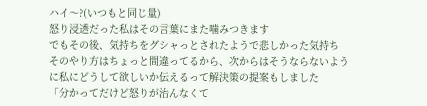ハイ〜?(いつもと同じ量)
怒り浸透だった私はその言葉にまた噛みつきます
でもその後、気持ちをグシャっとされたようで悲しかった気持ち
そのやり方はちょっと間違ってるから、次からはそうならないように私にどうして欲しいか伝えるって解決策の提案もしました
「分かってだけど怒りが治んなくて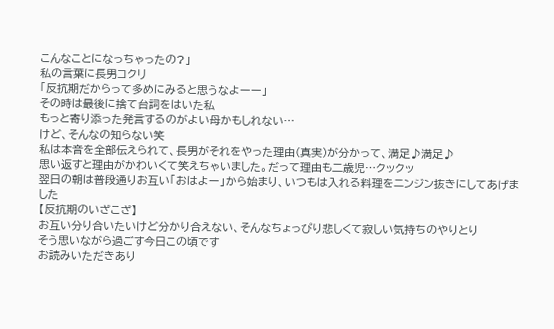こんなことになっちゃったの?」
私の言葉に長男コクリ
「反抗期だからって多めにみると思うなよーー」
その時は最後に捨て台詞をはいた私
もっと寄り添った発言するのがよい母かもしれない…
けど、そんなの知らない笑
私は本音を全部伝えられて、長男がそれをやった理由(真実)が分かって、満足♪満足♪
思い返すと理由がかわいくて笑えちゃいました。だって理由も二歳児…クックッ
翌日の朝は普段通りお互い「おはよー」から始まり、いつもは入れる料理をニンジン抜きにしてあげました
【反抗期のいざこざ】
お互い分り合いたいけど分かり合えない、そんなちょっぴり悲しくて寂しい気持ちのやりとり
そう思いながら過ごす今日この頃です
お読みいただきあり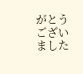がとうございました